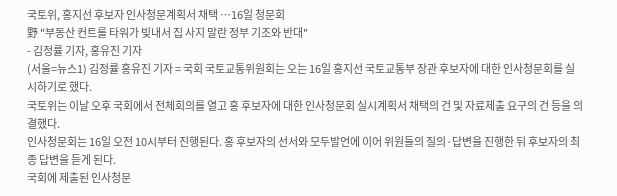국토위, 홍지선 후보자 인사청문계획서 채택 …16일 청문회
野 "부동산 컨트롤 타워가 빚내서 집 사지 말란 정부 기조와 반대"
- 김정률 기자, 홍유진 기자
(서울=뉴스1) 김정률 홍유진 기자 = 국회 국토교통위원회는 오는 16일 홍지선 국토교통부 장관 후보자에 대한 인사청문회를 실시하기로 했다.
국토위는 이날 오후 국회에서 전체회의를 열고 홍 후보자에 대한 인사청문회 실시계획서 채택의 건 및 자료제출 요구의 건 등을 의결했다.
인사청문회는 16일 오전 10시부터 진행된다. 홍 후보자의 선서와 모두발언에 이어 위원들의 질의·답변을 진행한 뒤 후보자의 최종 답변을 듣게 된다.
국회에 제출된 인사청문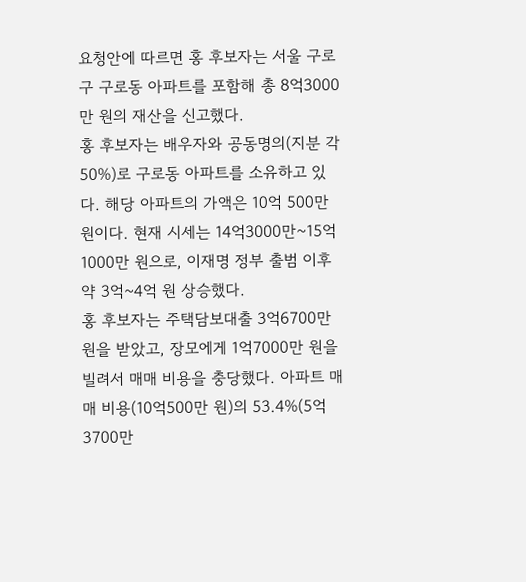요청안에 따르면 홍 후보자는 서울 구로구 구로동 아파트를 포함해 총 8억3000만 원의 재산을 신고했다.
홍 후보자는 배우자와 공동명의(지분 각 50%)로 구로동 아파트를 소유하고 있다. 해당 아파트의 가액은 10억 500만원이다. 현재 시세는 14억3000만~15억1000만 원으로, 이재명 정부 출범 이후 약 3억~4억 원 상승했다.
홍 후보자는 주택담보대출 3억6700만 원을 받았고, 장모에게 1억7000만 원을 빌려서 매매 비용을 충당했다. 아파트 매매 비용(10억500만 원)의 53.4%(5억3700만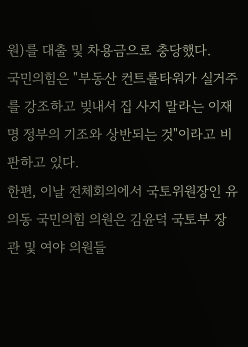원)를 대출 및 차용금으로 충당했다.
국민의힘은 "부동산 컨트롤타워가 실거주를 강조하고 빚내서 집 사지 말라는 이재명 정부의 기조와 상반되는 것"이라고 비판하고 있다.
한편, 이날 전체회의에서 국토위원장인 유의동 국민의힘 의원은 김윤덕 국토부 장관 및 여야 의원들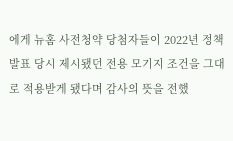에게 뉴홈 사전청약 당첨자들이 2022년 정책 발표 당시 제시됐던 전용 모기지 조건을 그대로 적용받게 됐다며 감사의 뜻을 전했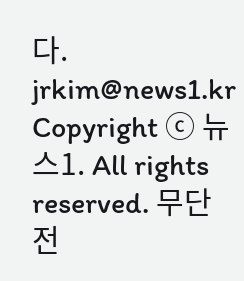다.
jrkim@news1.kr
Copyright ⓒ 뉴스1. All rights reserved. 무단 전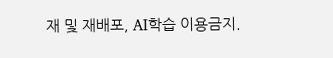재 및 재배포, AI학습 이용금지.